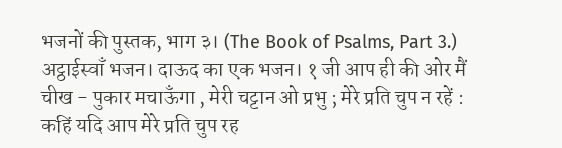भजनों की पुस्तक, भाग ३। (The Book of Psalms, Part 3.) अट्ठाईस्वाँ भजन। दाऊद का एक भजन। १ जी आप ही की ओर मैं चीख - पुकार मचाऊँगा , मेरी चट्टान ओ प्रभु ; मेरे प्रति चुप न रहें : कहिं यदि आप मेरे प्रति चुप रह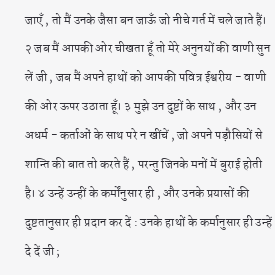जाएँ , तो मैं उनके जैसा बन जाऊँ जो नीचे गर्त में चले जाते हैं। २ जब मैं आपकी ओर चीखता हूँ तो मेरे अनुनयों की वाणी सुन लें जी , जब मैं अपने हाथों को आपकी पवित्र ईश्वरीय - वाणी की ओर ऊपर उठाता हूँ। ३ मुझे उन दुष्टों के साथ , और उन अधर्म - कर्ताओं के साथ परे न खींचें , जो अपने पड़ौसियों से शान्ति की बात तो करते हैं , परन्तु जिनके मनों में बुराई होती है। ४ उन्हें उन्हीं के कर्मोंनुसार ही , और उनके प्रयासों की दुष्टतानुसार ही प्रदान कर दें : उनके हाथों के कर्मानुसार ही उन्हें दे दें जी ;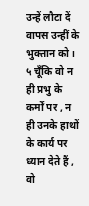उन्हें लौटा दें वापस उन्हीं के भुक्तान को। ५ चूँकि वो न ही प्रभु के कर्मों पर , न ही उनके हाथों के कार्य पर ध्यान देते हैं , वो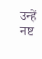उन्हें नष्ट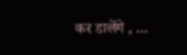कर डालेंगे , ...